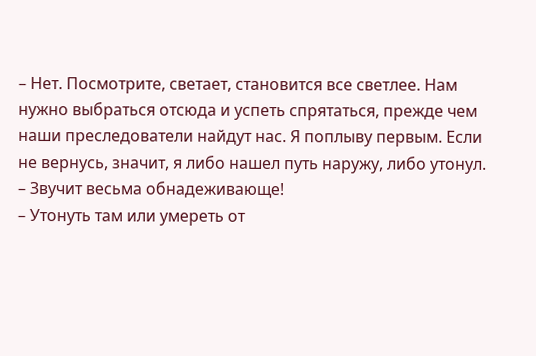– Нет. Посмотрите, светает, становится все светлее. Нам нужно выбраться отсюда и успеть спрятаться, прежде чем наши преследователи найдут нас. Я поплыву первым. Если не вернусь, значит, я либо нашел путь наружу, либо утонул.
– Звучит весьма обнадеживающе!
– Утонуть там или умереть от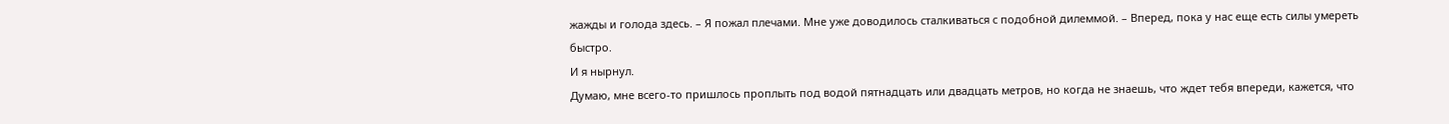жажды и голода здесь. – Я пожал плечами. Мне уже доводилось сталкиваться с подобной дилеммой. – Вперед, пока у нас еще есть силы умереть быстро.
И я нырнул.
Думаю, мне всего-то пришлось проплыть под водой пятнадцать или двадцать метров, но когда не знаешь, что ждет тебя впереди, кажется, что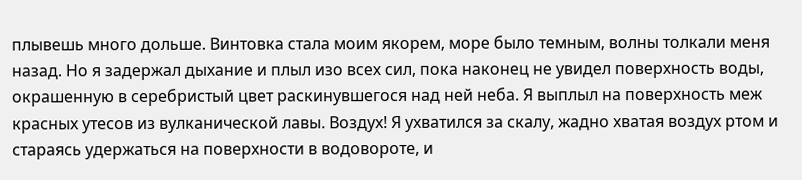плывешь много дольше. Винтовка стала моим якорем, море было темным, волны толкали меня назад. Но я задержал дыхание и плыл изо всех сил, пока наконец не увидел поверхность воды, окрашенную в серебристый цвет раскинувшегося над ней неба. Я выплыл на поверхность меж красных утесов из вулканической лавы. Воздух! Я ухватился за скалу, жадно хватая воздух ртом и стараясь удержаться на поверхности в водовороте, и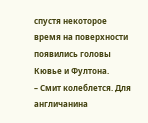спустя некоторое время на поверхности появились головы Кювье и Фултона.
– Смит колеблется. Для англичанина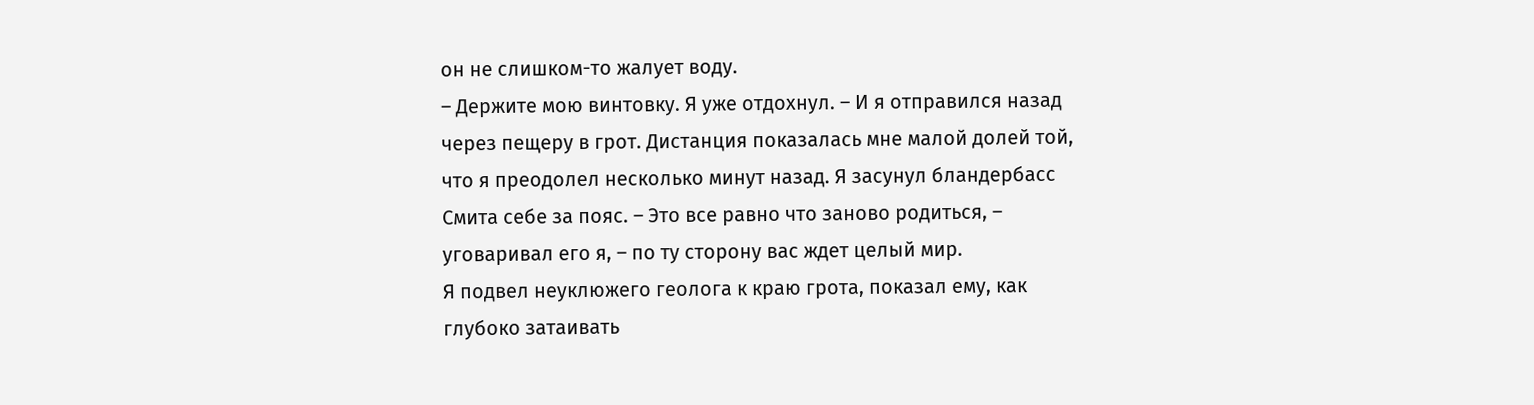он не слишком-то жалует воду.
– Держите мою винтовку. Я уже отдохнул. – И я отправился назад через пещеру в грот. Дистанция показалась мне малой долей той, что я преодолел несколько минут назад. Я засунул бландербасс Смита себе за пояс. – Это все равно что заново родиться, – уговаривал его я, – по ту сторону вас ждет целый мир.
Я подвел неуклюжего геолога к краю грота, показал ему, как глубоко затаивать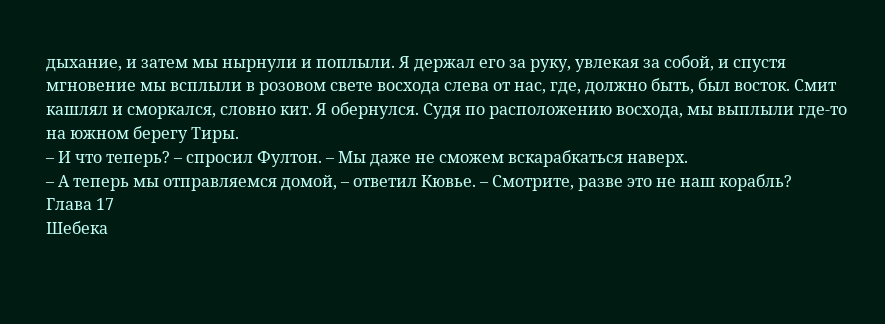дыхание, и затем мы нырнули и поплыли. Я держал его за руку, увлекая за собой, и спустя мгновение мы всплыли в розовом свете восхода слева от нас, где, должно быть, был восток. Смит кашлял и сморкался, словно кит. Я обернулся. Судя по расположению восхода, мы выплыли где-то на южном берегу Тиры.
– И что теперь? – спросил Фултон. – Мы даже не сможем вскарабкаться наверх.
– А теперь мы отправляемся домой, – ответил Кювье. – Смотрите, разве это не наш корабль?
Глава 17
Шебека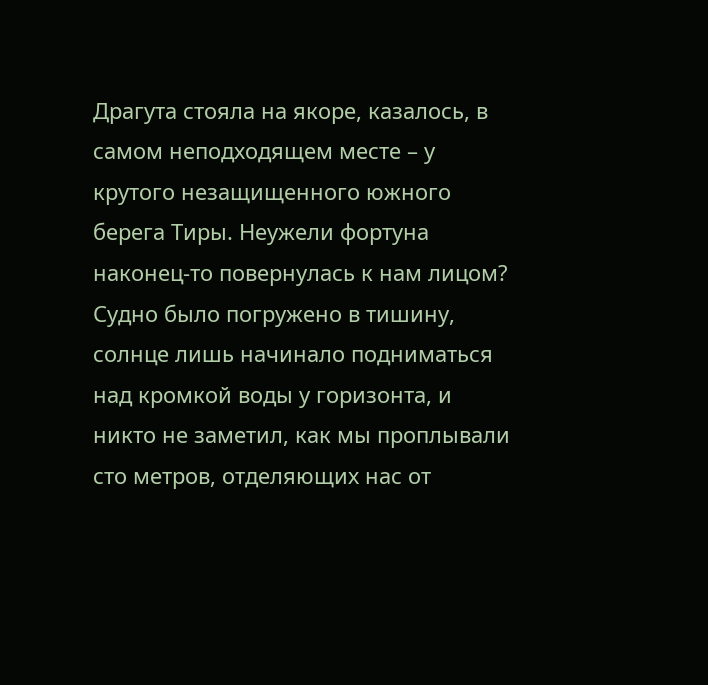Драгута стояла на якоре, казалось, в самом неподходящем месте – у крутого незащищенного южного берега Тиры. Неужели фортуна наконец-то повернулась к нам лицом? Судно было погружено в тишину, солнце лишь начинало подниматься над кромкой воды у горизонта, и никто не заметил, как мы проплывали сто метров, отделяющих нас от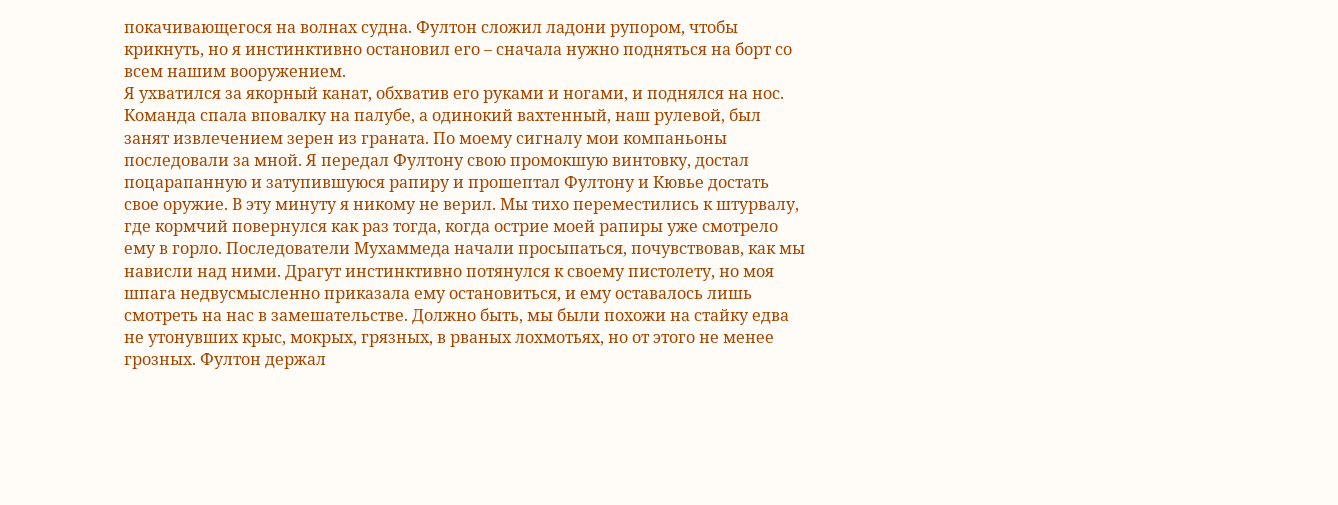покачивающегося на волнах судна. Фултон сложил ладони рупором, чтобы крикнуть, но я инстинктивно остановил его – сначала нужно подняться на борт со всем нашим вооружением.
Я ухватился за якорный канат, обхватив его руками и ногами, и поднялся на нос. Команда спала вповалку на палубе, а одинокий вахтенный, наш рулевой, был занят извлечением зерен из граната. По моему сигналу мои компаньоны последовали за мной. Я передал Фултону свою промокшую винтовку, достал поцарапанную и затупившуюся рапиру и прошептал Фултону и Кювье достать свое оружие. В эту минуту я никому не верил. Мы тихо переместились к штурвалу, где кормчий повернулся как раз тогда, когда острие моей рапиры уже смотрело ему в горло. Последователи Мухаммеда начали просыпаться, почувствовав, как мы нависли над ними. Драгут инстинктивно потянулся к своему пистолету, но моя шпага недвусмысленно приказала ему остановиться, и ему оставалось лишь смотреть на нас в замешательстве. Должно быть, мы были похожи на стайку едва не утонувших крыс, мокрых, грязных, в рваных лохмотьях, но от этого не менее грозных. Фултон держал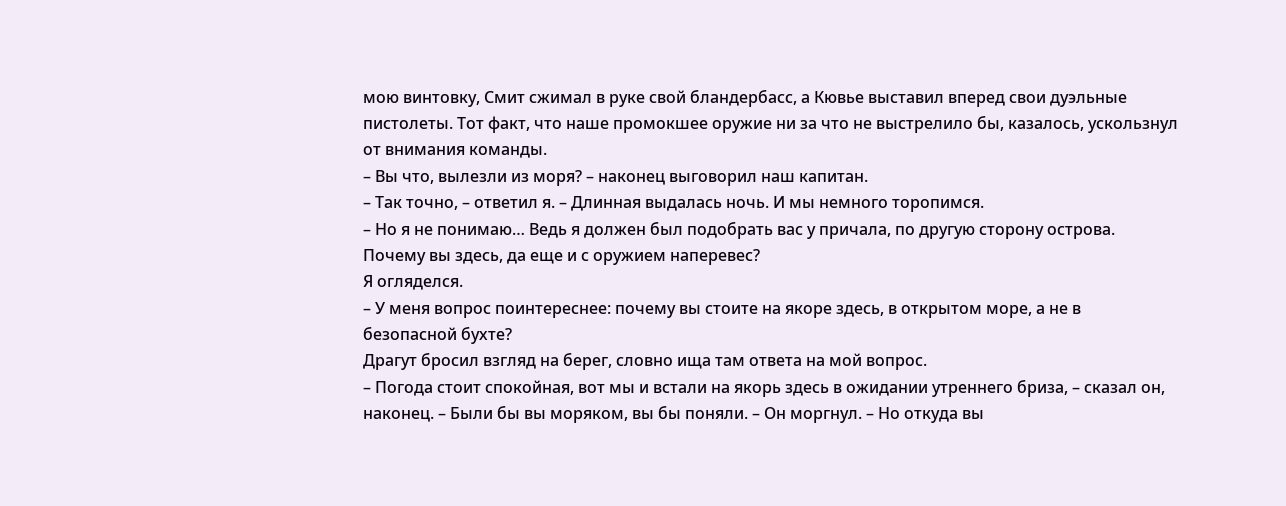мою винтовку, Смит сжимал в руке свой бландербасс, а Кювье выставил вперед свои дуэльные пистолеты. Тот факт, что наше промокшее оружие ни за что не выстрелило бы, казалось, ускользнул от внимания команды.
– Вы что, вылезли из моря? – наконец выговорил наш капитан.
– Так точно, – ответил я. – Длинная выдалась ночь. И мы немного торопимся.
– Но я не понимаю… Ведь я должен был подобрать вас у причала, по другую сторону острова. Почему вы здесь, да еще и с оружием наперевес?
Я огляделся.
– У меня вопрос поинтереснее: почему вы стоите на якоре здесь, в открытом море, а не в безопасной бухте?
Драгут бросил взгляд на берег, словно ища там ответа на мой вопрос.
– Погода стоит спокойная, вот мы и встали на якорь здесь в ожидании утреннего бриза, – сказал он, наконец. – Были бы вы моряком, вы бы поняли. – Он моргнул. – Но откуда вы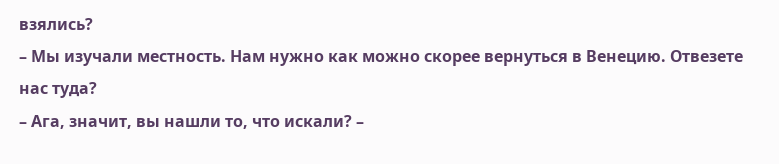взялись?
– Мы изучали местность. Нам нужно как можно скорее вернуться в Венецию. Отвезете нас туда?
– Ага, значит, вы нашли то, что искали? –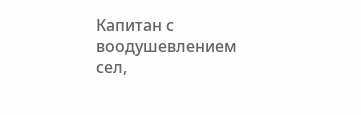Капитан с воодушевлением сел,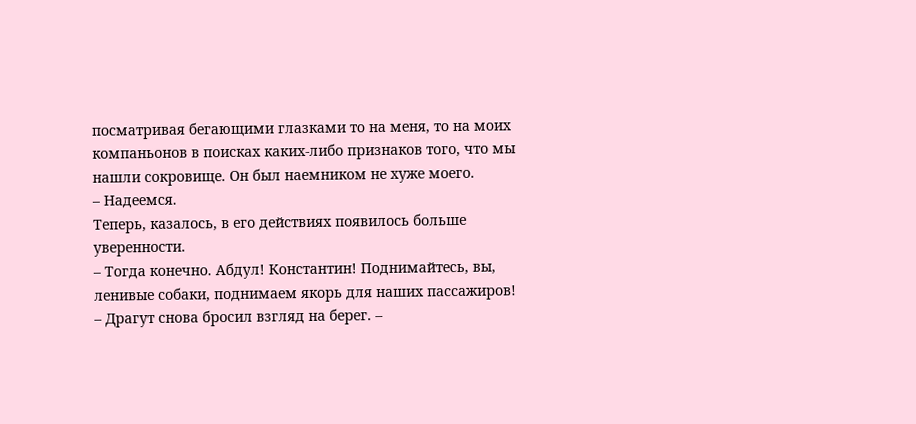посматривая бегающими глазками то на меня, то на моих компаньонов в поисках каких-либо признаков того, что мы нашли сокровище. Он был наемником не хуже моего.
– Надеемся.
Теперь, казалось, в его действиях появилось больше уверенности.
– Тогда конечно. Абдул! Константин! Поднимайтесь, вы, ленивые собаки, поднимаем якорь для наших пассажиров! – Драгут снова бросил взгляд на берег. –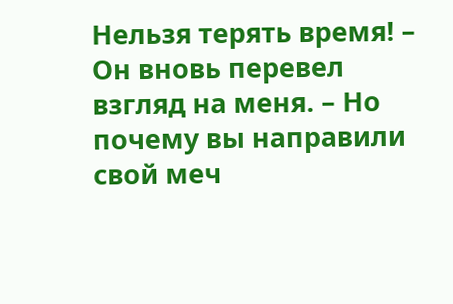Нельзя терять время! – Он вновь перевел взгляд на меня. – Но почему вы направили свой меч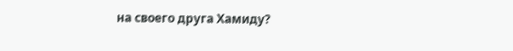на своего друга Хамиду?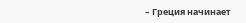– Греция начинает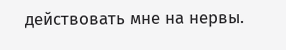действовать мне на нервы.